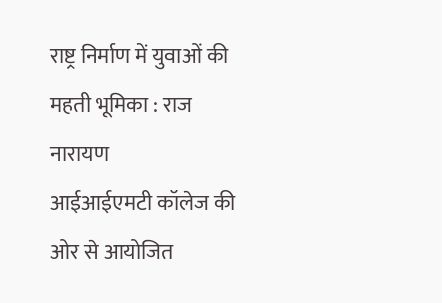राष्ट्र निर्माण में युवाओं की महती भूमिका : राज नारायण
आईआईएमटी कॉलेज की ओर से आयोजित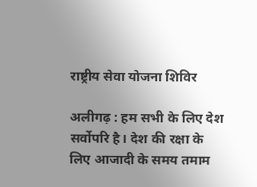राष्ट्रीय सेवा योजना शिविर

अलीगढ़ : हम सभी के लिए देश सर्वोपरि है। देश की रक्षा के लिए आजादी के समय तमाम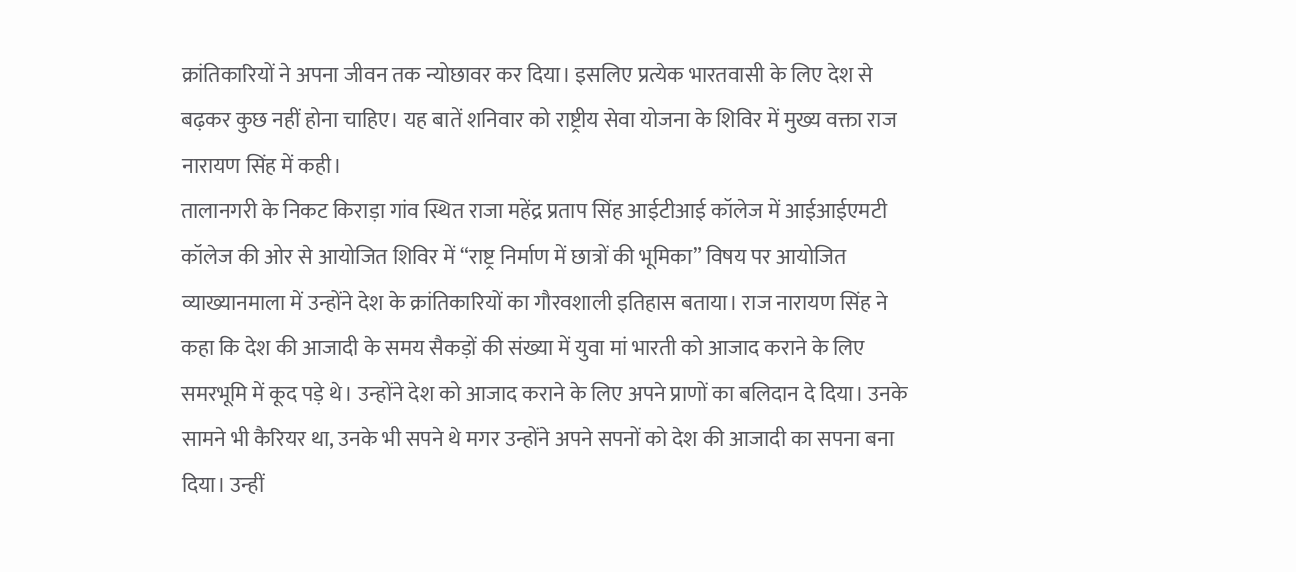क्रांतिकारियों ने अपना जीवन तक न्योछावर कर दिया। इसलिए प्रत्येक भारतवासी के लिए देश से बढ़कर कुछ नहीं होना चाहिए। यह बातें शनिवार को राष्ट्रीय सेवा योजना के शिविर में मुख्य वक्ता राज नारायण सिंह में कही।
तालानगरी के निकट किराड़ा गांव स्थित राजा महेंद्र प्रताप सिंह आईटीआई कॉलेज में आईआईएमटी कॉलेज की ओर से आयोजित शिविर में “राष्ट्र निर्माण में छात्रों की भूमिका” विषय पर आयोजित व्याख्यानमाला में उन्होंने देश के क्रांतिकारियों का गौरवशाली इतिहास बताया। राज नारायण सिंह ने कहा कि देश की आजादी के समय सैकड़ों की संख्या में युवा मां भारती को आजाद कराने के लिए समरभूमि में कूद पड़े थे। उन्होंने देश को आजाद कराने के लिए अपने प्राणों का बलिदान दे दिया। उनके सामने भी कैरियर था, उनके भी सपने थे मगर उन्होंने अपने सपनों को देश की आजादी का सपना बना दिया। उन्हीं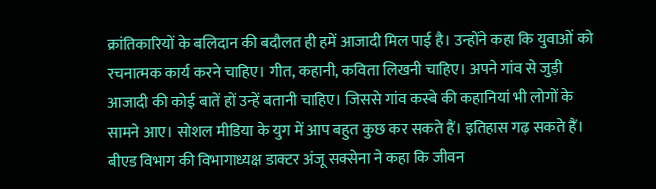क्रांतिकारियों के बलिदान की बदौलत ही हमें आजादी मिल पाई है। उन्होंने कहा कि युवाओं को रचनात्मक कार्य करने चाहिए। गीत, कहानी, कविता लिखनी चाहिए। अपने गांव से जुड़ी आजादी की कोई बातें हों उन्हें बतानी चाहिए। जिससे गांव कस्बे की कहानियां भी लोगों के सामने आए। सोशल मीडिया के युग में आप बहुत कुछ कर सकते हैं। इतिहास गढ़ सकते हैं। बीएड विभाग की विभागाध्यक्ष डाक्टर अंजू सक्सेना ने कहा कि जीवन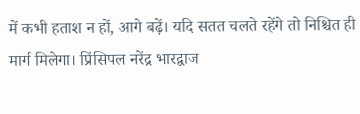में कभी हताश न हों, आगे बढ़ें। यदि सतत चलते रहेंगे तो निश्चित ही मार्ग मिलेगा। प्रिंसिपल नरेंद्र भारद्वाज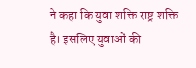ने कहा कि युवा शक्ति राष्ट्र शक्ति है। इसलिए युवाओं की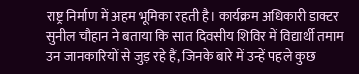राष्ट्र निर्माण में अहम भूमिका रहती है। कार्यक्रम अधिकारी डाक्टर सुनील चौहान ने बताया कि सात दिवसीय शिविर में विद्यार्थी तमाम उन जानकारियों से जुड़ रहे हैं, जिनके बारे में उन्हें पहले कुछ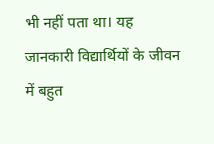भी नहीं पता था। यह जानकारी विद्यार्थियों के जीवन में बहुत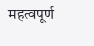महत्वपूर्ण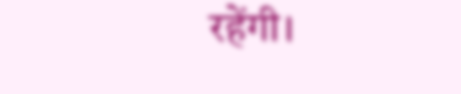रहेंगी।